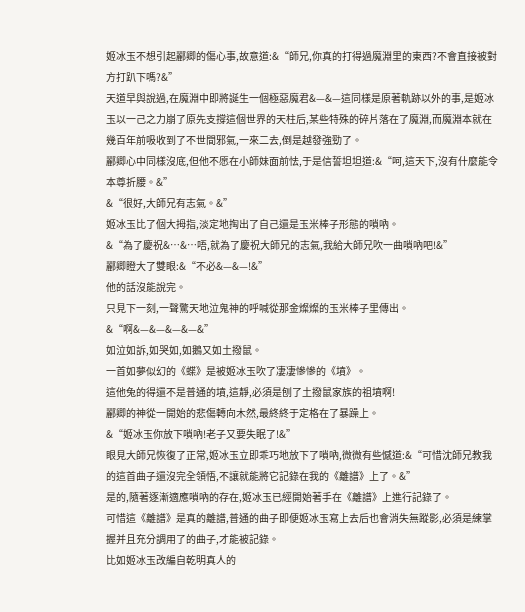姬冰玉不想引起酈卿的傷心事,故意道:&“師兄,你真的打得過魔淵里的東西?不會直接被對方打趴下嗎?&”
天道早與說過,在魔淵中即將誕生一個極惡魔君&—&—這同樣是原著軌跡以外的事,是姬冰玉以一己之力崩了原先支撐這個世界的天柱后,某些特殊的碎片落在了魔淵,而魔淵本就在幾百年前吸收到了不世間邪氣,一來二去,倒是越發強勁了。
酈卿心中同樣沒底,但他不愿在小師妹面前怯,于是信誓坦坦道:&“呵,這天下,沒有什麼能令本尊折腰。&”
&“很好,大師兄有志氣。&”
姬冰玉比了個大拇指,淡定地掏出了自己還是玉米棒子形態的嗩吶。
&“為了慶祝&…&…唔,就為了慶祝大師兄的志氣,我給大師兄吹一曲嗩吶吧!&”
酈卿瞪大了雙眼:&“不必&—&—!&”
他的話沒能說完。
只見下一刻,一聲驚天地泣鬼神的呼喊從那金燦燦的玉米棒子里傳出。
&“啊&—&—&—&—&”
如泣如訴,如哭如,如鵝又如土撥鼠。
一首如夢似幻的《蝶》是被姬冰玉吹了凄凄慘慘的《墳》。
這他兔的得還不是普通的墳,這靜,必須是刨了土撥鼠家族的祖墳啊!
酈卿的神從一開始的悲傷轉向木然,最終終于定格在了暴躁上。
&“姬冰玉你放下嗩吶!老子又要失眠了!&”
眼見大師兄恢復了正常,姬冰玉立即乖巧地放下了嗩吶,微微有些憾道:&“可惜沈師兄教我的這首曲子還沒完全領悟,不讓就能將它記錄在我的《離譜》上了。&”
是的,隨著逐漸適應嗩吶的存在,姬冰玉已經開始著手在《離譜》上進行記錄了。
可惜這《離譜》是真的離譜,普通的曲子即便姬冰玉寫上去后也會消失無蹤影,必須是練掌握并且充分調用了的曲子,才能被記錄。
比如姬冰玉改編自乾明真人的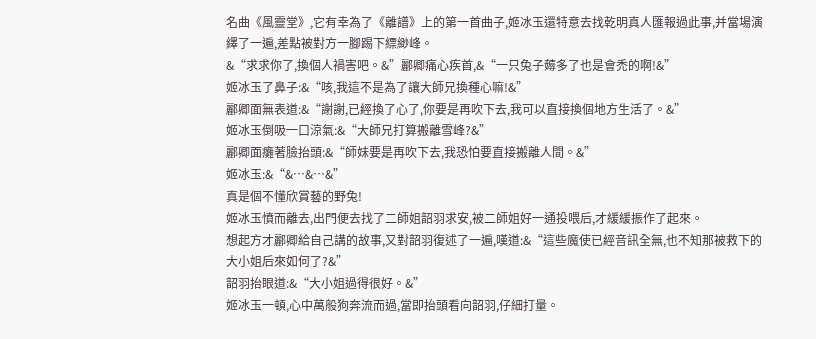名曲《風靈堂》,它有幸為了《離譜》上的第一首曲子,姬冰玉還特意去找乾明真人匯報過此事,并當場演繹了一遍,差點被對方一腳踢下縹緲峰。
&“求求你了,換個人禍害吧。&”酈卿痛心疾首,&“一只兔子薅多了也是會禿的啊!&”
姬冰玉了鼻子:&“咳,我這不是為了讓大師兄換種心嘛!&”
酈卿面無表道:&“謝謝,已經換了心了,你要是再吹下去,我可以直接換個地方生活了。&”
姬冰玉倒吸一口涼氣:&“大師兄打算搬離雪峰?&”
酈卿面癱著臉抬頭:&“師妹要是再吹下去,我恐怕要直接搬離人間。&”
姬冰玉:&“&…&…&”
真是個不懂欣賞藝的野兔!
姬冰玉憤而離去,出門便去找了二師姐韶羽求安,被二師姐好一通投喂后,才緩緩振作了起來。
想起方才酈卿給自己講的故事,又對韶羽復述了一遍,嘆道:&“這些魔使已經音訊全無,也不知那被救下的大小姐后來如何了?&”
韶羽抬眼道:&“大小姐過得很好。&”
姬冰玉一頓,心中萬般狗奔流而過,當即抬頭看向韶羽,仔細打量。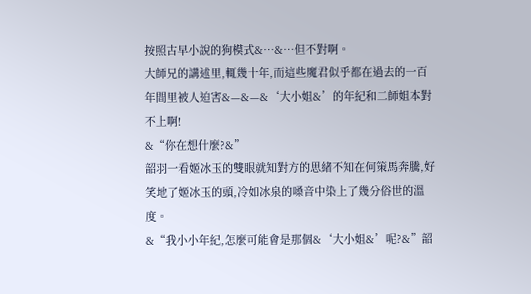按照古早小說的狗模式&…&…但不對啊。
大師兄的講述里,輒幾十年,而這些魔君似乎都在過去的一百年間里被人迫害&—&—&‘大小姐&’的年紀和二師姐本對不上啊!
&“你在想什麼?&”
韶羽一看姬冰玉的雙眼就知對方的思緒不知在何策馬奔騰,好笑地了姬冰玉的頭,冷如冰泉的嗓音中染上了幾分俗世的溫度。
&“我小小年紀,怎麼可能會是那個&‘大小姐&’呢?&”韶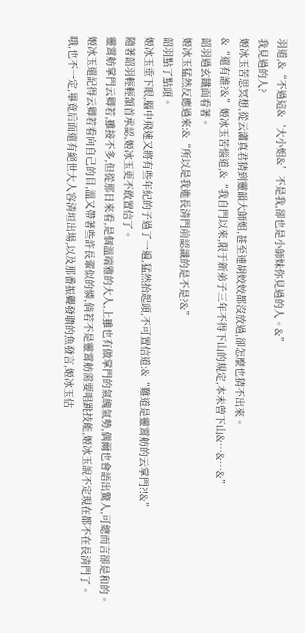羽道,&“不過這&‘大小姐&’不是我,卻也是小師妹你見過的人。&”
我見過的人?
姬冰玉苦思冥想,從云瀟真君猜到靈韻大師姐,甚至連胡姣姣都沒放過,卻怎麼也猜不出來。
&“還有誰?&”姬冰玉苦惱道,&“我自門以來,限于新弟子三年不得下山的規定,本未曾下山&…&…&”
韶羽過玄鐵面看著。
姬冰玉猛然反應過來:&“所以是我進長清門前認識的是不是?&”
韶羽點了點頭。
姬冰玉垂下眼,腦中飛速又將有些年紀的子過了一遍,猛然抬起頭,不可置信道:&“難道是靈霄舫的云掌門?!&”
隨著韶羽輕輕頷首承認,姬冰玉更不敢置信了。
靈霄舫掌門云卿若,雖接不多,但從那日來看,是個溫端雅的大人,上雖也有做掌門的氣魄氣勢,偶爾也會語出驚人,可總而言卻是和的。
姬冰玉還記得云卿若看向自己的目,溫又帶著些許長輩似的憐,倘若不是靈霄舫需要唱跳技能,姬冰玉說不定現在都不在長清門了。
哦,也不一定,畢竟后面還有絕世大人容清垣出場,以及那番振聾發聵的魚發言,姬冰玉估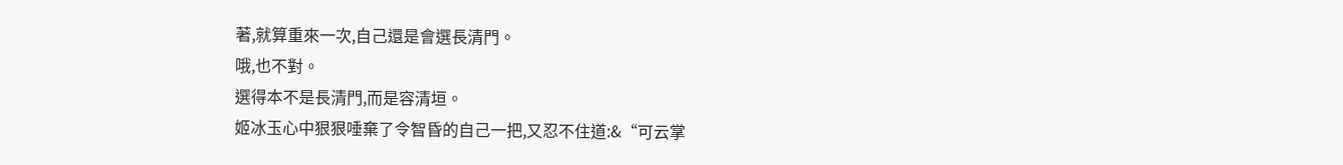著,就算重來一次,自己還是會選長清門。
哦,也不對。
選得本不是長清門,而是容清垣。
姬冰玉心中狠狠唾棄了令智昏的自己一把,又忍不住道:&“可云掌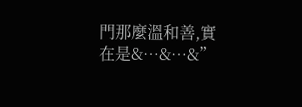門那麼溫和善,實在是&…&…&”